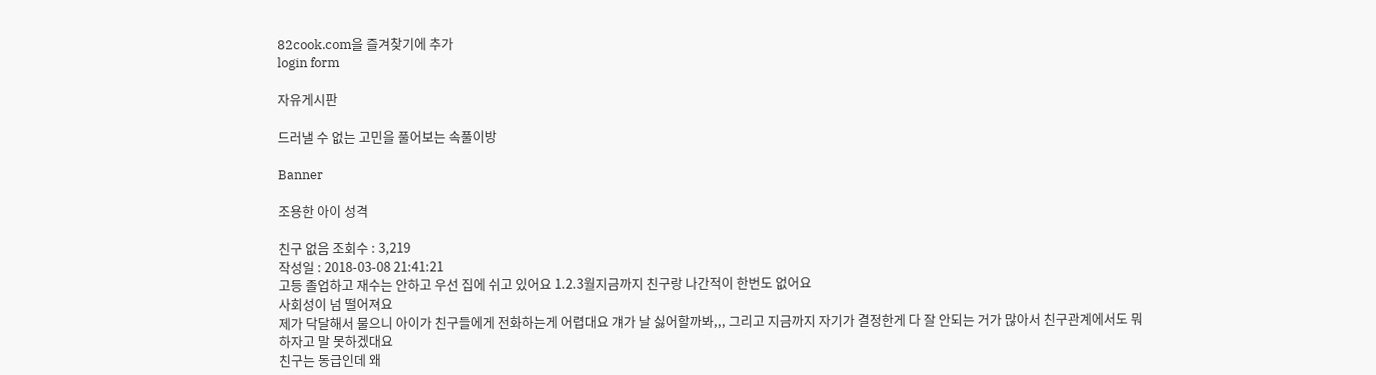82cook.com을 즐겨찾기에 추가
login form

자유게시판

드러낼 수 없는 고민을 풀어보는 속풀이방

Banner

조용한 아이 성격

친구 없음 조회수 : 3,219
작성일 : 2018-03-08 21:41:21
고등 졸업하고 재수는 안하고 우선 집에 쉬고 있어요 1.2.3월지금까지 친구랑 나간적이 한번도 없어요
사회성이 넘 떨어져요
제가 닥달해서 물으니 아이가 친구들에게 전화하는게 어렵대요 걔가 날 싫어할까봐,,, 그리고 지금까지 자기가 결정한게 다 잘 안되는 거가 많아서 친구관계에서도 뭐 하자고 말 못하겠대요
친구는 동급인데 왜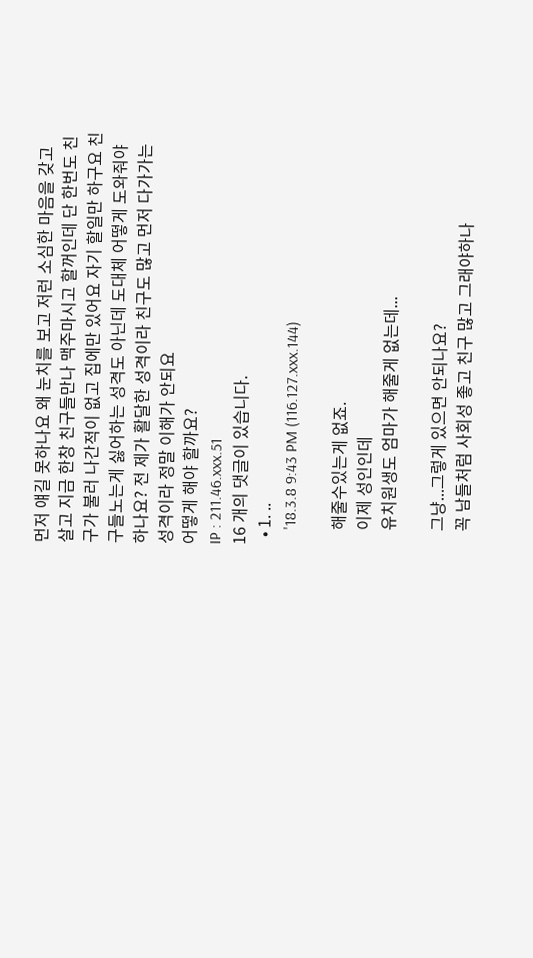먼저 얘길 못하나요 왜 눈치를 보고 저런 소심한 마음을 갖고 살고 지금 한창 친구들만나 맥주마시고 할꺼인데 단 한번도 친구가 불러 나간적이 없고 집에만 있어요 자기 할일만 하구요 친구들노는게 싫어하는 성격도 아닌데 도대체 어떻게 도와줘야 하나요? 전 제가 활달한 성격이라 친구도 많고 먼저 다가가는 성격이라 정말 이해가 안되요
어떻게 해야 할까요?
IP : 211.46.xxx.51
16 개의 댓글이 있습니다.
  • 1. ..
    '18.3.8 9:43 PM (116.127.xxx.144)

    해줄수있는게 없죠.
    이제 성인인데
    유치원생도 엄마가 해줄게 없는데...

    그냥...그렇게 있으면 안되나요?
    꼭 남들처럼 사회성 좋고 친구 많고 그래야하나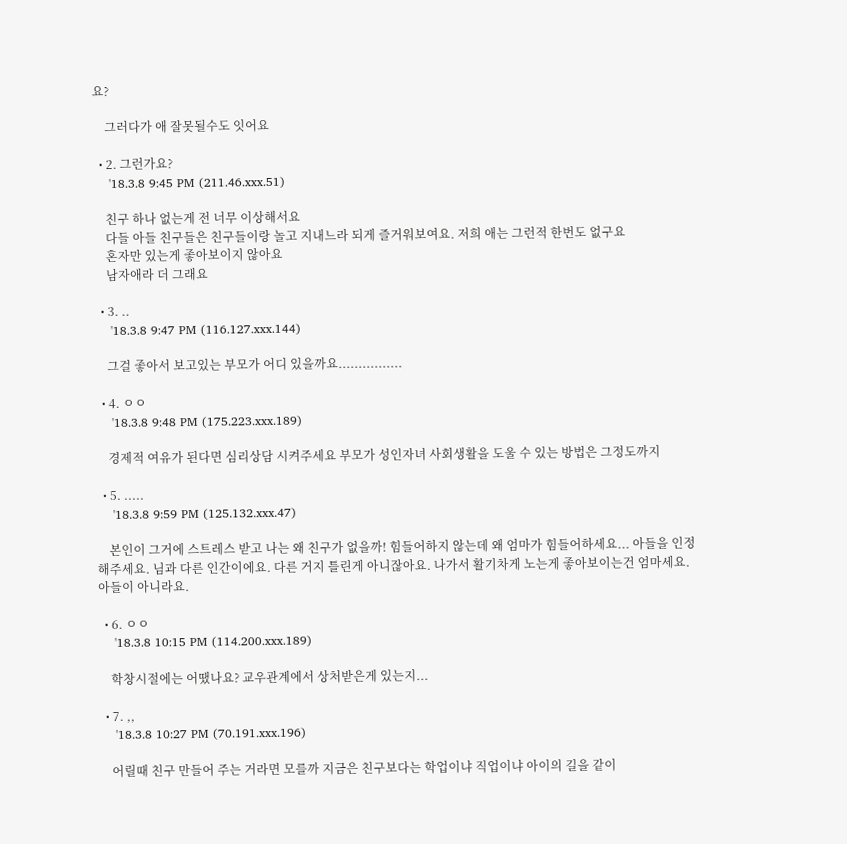요?

    그러다가 애 잘못될수도 잇어요

  • 2. 그런가요?
    '18.3.8 9:45 PM (211.46.xxx.51)

    친구 하나 없는게 전 너무 이상해서요
    다들 아들 친구들은 친구들이랑 놀고 지내느라 되게 즐거워보여요. 저희 애는 그런적 한번도 없구요
    혼자만 있는게 좋아보이지 않아요
    남자애라 더 그래요

  • 3. ..
    '18.3.8 9:47 PM (116.127.xxx.144)

    그걸 좋아서 보고있는 부모가 어디 있을까요................

  • 4. ㅇㅇ
    '18.3.8 9:48 PM (175.223.xxx.189)

    경제적 여유가 된다면 심리상담 시켜주세요 부모가 성인자녀 사회생활을 도울 수 있는 방법은 그정도까지

  • 5. .....
    '18.3.8 9:59 PM (125.132.xxx.47)

    본인이 그거에 스트레스 받고 나는 왜 친구가 없을까! 힘들어하지 않는데 왜 엄마가 힘들어하세요... 아들을 인정해주세요. 님과 다른 인간이에요. 다른 거지 틀린게 아니잖아요. 나가서 활기차게 노는게 좋아보이는건 엄마세요. 아들이 아니라요.

  • 6. ㅇㅇ
    '18.3.8 10:15 PM (114.200.xxx.189)

    학창시절에는 어땠나요? 교우관계에서 상처받은게 있는지...

  • 7. ,,
    '18.3.8 10:27 PM (70.191.xxx.196)

    어릴때 친구 만들어 주는 거라면 모를까 지금은 친구보다는 학업이냐 직업이냐 아이의 길을 같이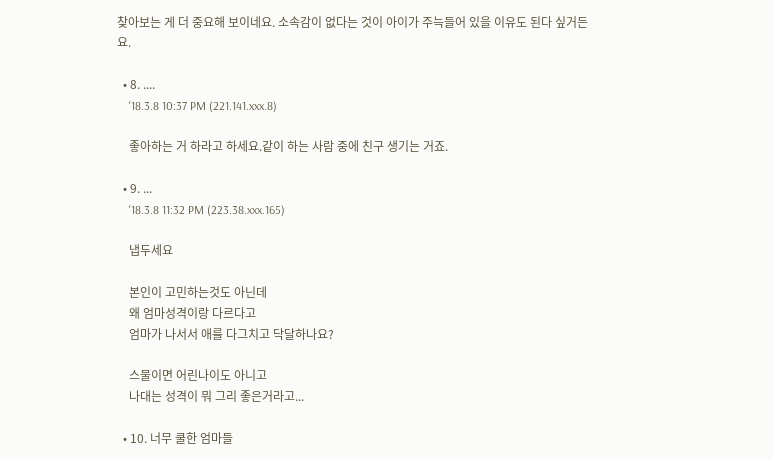찾아보는 게 더 중요해 보이네요. 소속감이 없다는 것이 아이가 주늑들어 있을 이유도 된다 싶거든요.

  • 8. ....
    '18.3.8 10:37 PM (221.141.xxx.8)

    좋아하는 거 하라고 하세요.같이 하는 사람 중에 친구 생기는 거죠.

  • 9. ...
    '18.3.8 11:32 PM (223.38.xxx.165)

    냅두세요

    본인이 고민하는것도 아닌데
    왜 엄마성격이랑 다르다고
    엄마가 나서서 애를 다그치고 닥달하나요?

    스물이면 어린나이도 아니고
    나대는 성격이 뭐 그리 좋은거라고...

  • 10. 너무 쿨한 엄마들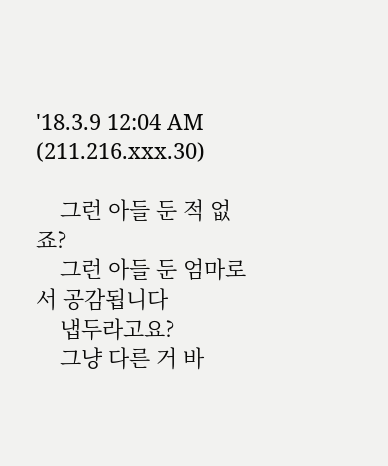'18.3.9 12:04 AM (211.216.xxx.30)

    그런 아들 둔 적 없죠?
    그런 아들 둔 엄마로서 공감됩니다
    냅두라고요?
    그냥 다른 거 바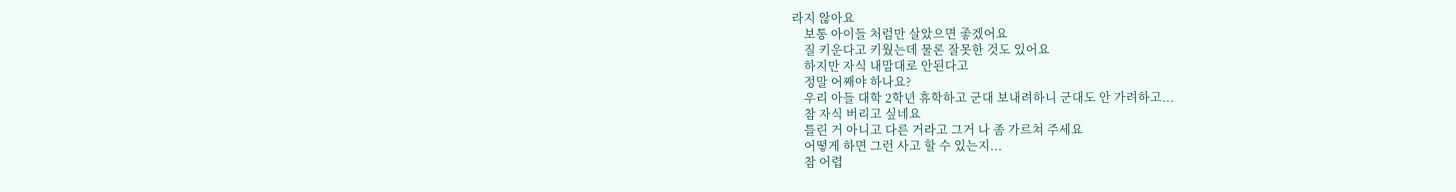라지 않아요
    보통 아이들 처럼만 살았으면 좋겠어요
    질 키운다고 키웠는데 물론 잘못한 것도 있어요
    하지만 자식 내맘대로 안된다고
    정말 어째야 하나요?
    우리 아들 대학 2학년 휴학하고 군대 보내려하니 군대도 안 가려하고...
    참 자식 버리고 싶네요
    틀린 거 아니고 다른 거라고 그거 나 좀 가르쳐 주세요
    어떻게 하면 그런 사고 할 수 있는지...
    참 어렵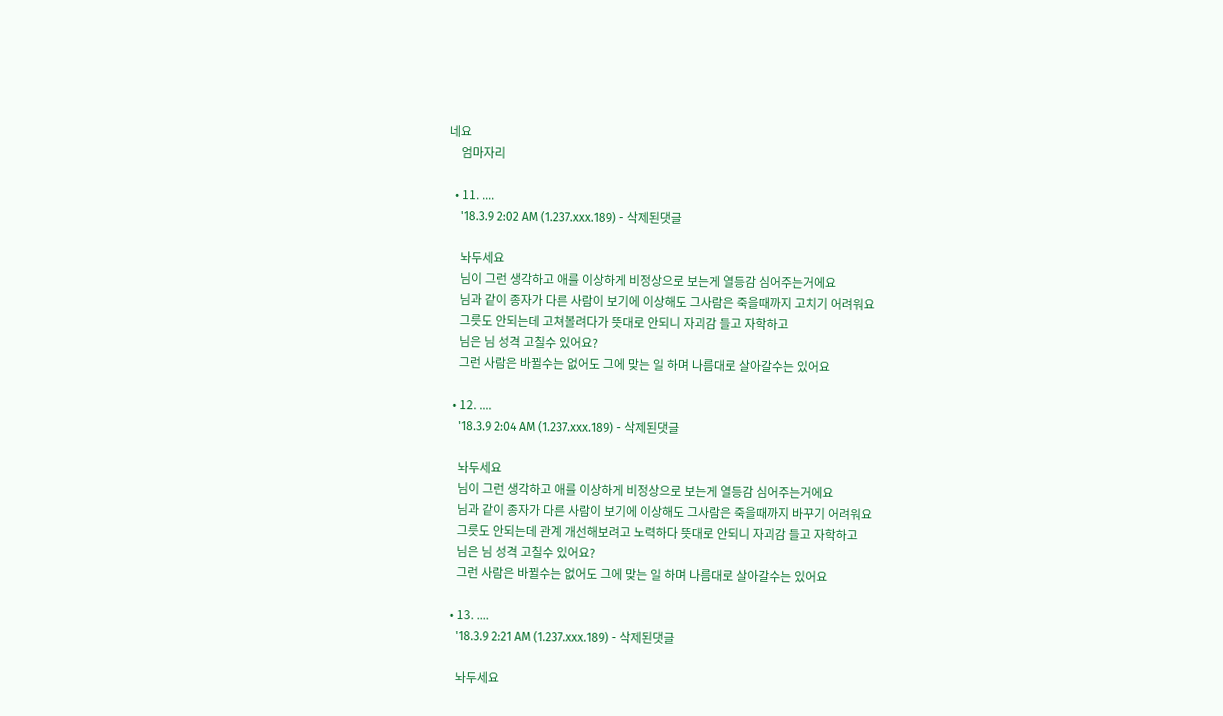네요
    엄마자리

  • 11. ....
    '18.3.9 2:02 AM (1.237.xxx.189) - 삭제된댓글

    놔두세요
    님이 그런 생각하고 애를 이상하게 비정상으로 보는게 열등감 심어주는거에요
    님과 같이 종자가 다른 사람이 보기에 이상해도 그사람은 죽을때까지 고치기 어려워요
    그릇도 안되는데 고쳐볼려다가 뜻대로 안되니 자괴감 들고 자학하고
    님은 님 성격 고칠수 있어요?
    그런 사람은 바뀔수는 없어도 그에 맞는 일 하며 나름대로 살아갈수는 있어요

  • 12. ....
    '18.3.9 2:04 AM (1.237.xxx.189) - 삭제된댓글

    놔두세요
    님이 그런 생각하고 애를 이상하게 비정상으로 보는게 열등감 심어주는거에요
    님과 같이 종자가 다른 사람이 보기에 이상해도 그사람은 죽을때까지 바꾸기 어려워요
    그릇도 안되는데 관계 개선해보려고 노력하다 뜻대로 안되니 자괴감 들고 자학하고
    님은 님 성격 고칠수 있어요?
    그런 사람은 바뀔수는 없어도 그에 맞는 일 하며 나름대로 살아갈수는 있어요

  • 13. ....
    '18.3.9 2:21 AM (1.237.xxx.189) - 삭제된댓글

    놔두세요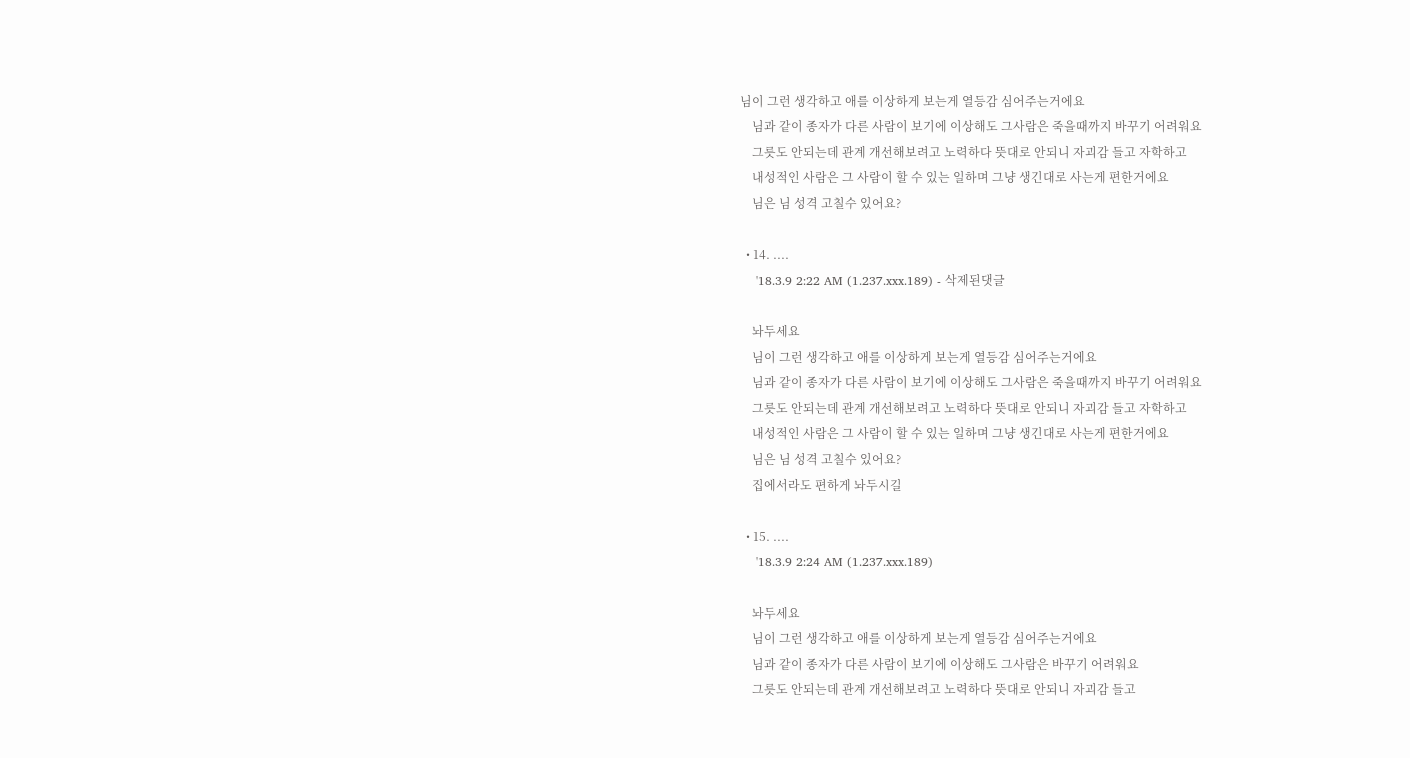님이 그런 생각하고 애를 이상하게 보는게 열등감 심어주는거에요
    님과 같이 종자가 다른 사람이 보기에 이상해도 그사람은 죽을때까지 바꾸기 어려워요
    그릇도 안되는데 관계 개선해보려고 노력하다 뜻대로 안되니 자괴감 들고 자학하고
    내성적인 사람은 그 사람이 할 수 있는 일하며 그냥 생긴대로 사는게 편한거에요
    님은 님 성격 고칠수 있어요?

  • 14. ....
    '18.3.9 2:22 AM (1.237.xxx.189) - 삭제된댓글

    놔두세요
    님이 그런 생각하고 애를 이상하게 보는게 열등감 심어주는거에요
    님과 같이 종자가 다른 사람이 보기에 이상해도 그사람은 죽을때까지 바꾸기 어려워요
    그릇도 안되는데 관계 개선해보려고 노력하다 뜻대로 안되니 자괴감 들고 자학하고
    내성적인 사람은 그 사람이 할 수 있는 일하며 그냥 생긴대로 사는게 편한거에요
    님은 님 성격 고칠수 있어요?
    집에서라도 편하게 놔두시길

  • 15. ....
    '18.3.9 2:24 AM (1.237.xxx.189)

    놔두세요
    님이 그런 생각하고 애를 이상하게 보는게 열등감 심어주는거에요
    님과 같이 종자가 다른 사람이 보기에 이상해도 그사람은 바꾸기 어려워요
    그릇도 안되는데 관계 개선해보려고 노력하다 뜻대로 안되니 자괴감 들고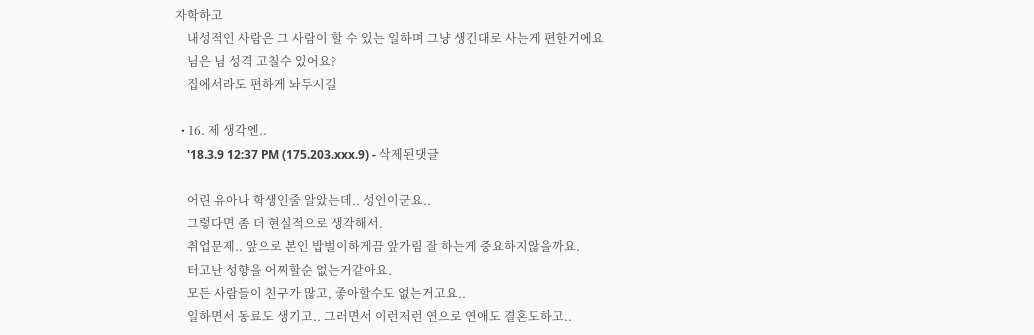자학하고
    내성적인 사람은 그 사람이 할 수 있는 일하며 그냥 생긴대로 사는게 편한거에요
    님은 님 성격 고칠수 있어요?
    집에서라도 편하게 놔두시길

  • 16. 제 생각엔..
    '18.3.9 12:37 PM (175.203.xxx.9) - 삭제된댓글

    어린 유아나 학생인줄 알았는데.. 성인이군요..
    그렇다면 좀 더 현실적으로 생각해서.
    취업문제.. 앞으로 본인 밥벌이하게끔 앞가림 잘 하는게 중요하지않을까요.
    터고난 성향을 어찌할순 없는거같아요.
    모든 사람들이 친구가 많고, 좋아할수도 없는거고요..
    일하면서 동료도 생기고.. 그러면서 이런저런 연으로 연애도 결혼도하고..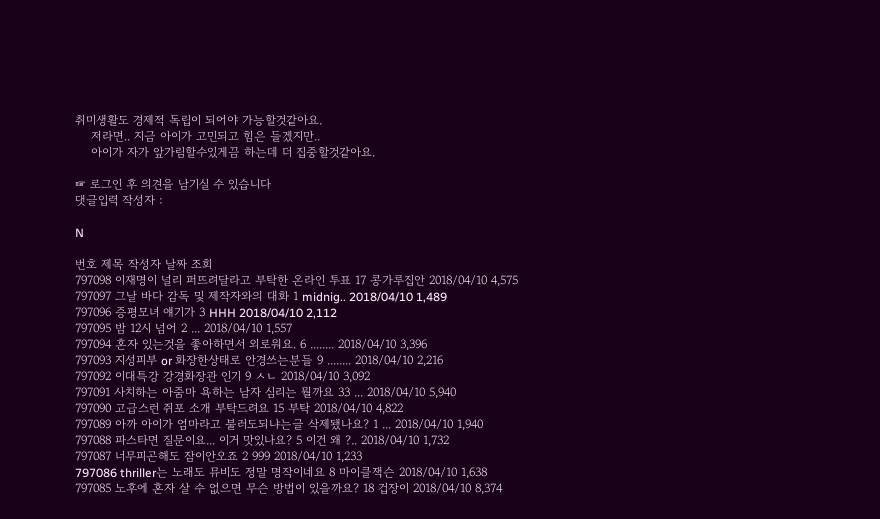취미생활도 경제적 독립이 되어야 가능할것같아요.
    저라면.. 지금 아이가 고민되고 힘은 들겠지만..
    아이가 자가 앞가림할수있게끔 하는데 더 집중할것같아요.

☞ 로그인 후 의견을 남기실 수 있습니다
댓글입력 작성자 :

N

번호 제목 작성자 날짜 조회
797098 이재명이 널리 퍼뜨려달라고 부탁한 온라인 투표 17 콩가루집안 2018/04/10 4,575
797097 그날 바다 감독 및 제작자와의 대화 1 midnig.. 2018/04/10 1,489
797096 증평모녀 얘기가 3 HHH 2018/04/10 2,112
797095 밤 12시 넘어 2 ... 2018/04/10 1,557
797094 혼자 있는것을 좋아하면서 외로워요. 6 ........ 2018/04/10 3,396
797093 지성피부 or 화장한상태로 안경쓰는분들 9 ........ 2018/04/10 2,216
797092 이대특강 강경화장관 인기 9 ㅅㄴ 2018/04/10 3,092
797091 사치하는 아줌마 욕하는 남자 심리는 뭘까요 33 ... 2018/04/10 5,940
797090 고급스런 쥐포 소개 부탁드려요 15 부탁 2018/04/10 4,822
797089 아까 아이가 엄마라고 불러도되냐는글 삭제됐나요? 1 ... 2018/04/10 1,940
797088 파스타면 질문이요... 이거 맛있나요? 5 이건 왜 ?.. 2018/04/10 1,732
797087 너무피곤해도 잠이안오죠 2 999 2018/04/10 1,233
797086 thriller는 노래도 뮤비도 정말 명작이네요 8 마이클잭슨 2018/04/10 1,638
797085 노후에 혼자 살 수 없으면 무슨 방법이 있을까요? 18 겁장이 2018/04/10 8,374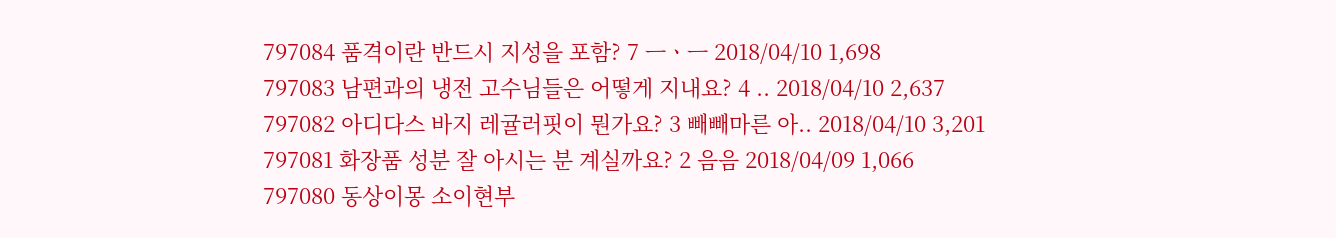797084 품격이란 반드시 지성을 포함? 7 ㅡㆍㅡ 2018/04/10 1,698
797083 남편과의 냉전 고수님들은 어떻게 지내요? 4 .. 2018/04/10 2,637
797082 아디다스 바지 레귤러핏이 뭔가요? 3 빼빼마른 아.. 2018/04/10 3,201
797081 화장품 성분 잘 아시는 분 계실까요? 2 음음 2018/04/09 1,066
797080 동상이몽 소이현부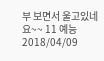부 보면서 울고있네요~~ 11 예능 2018/04/09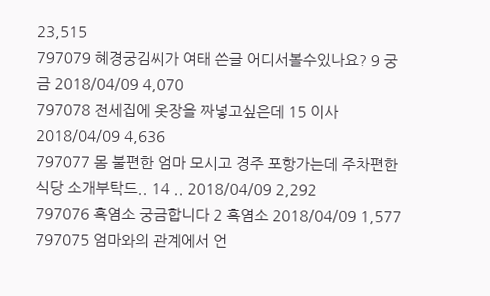23,515
797079 혜경궁김씨가 여태 쓴글 어디서볼수있나요? 9 궁금 2018/04/09 4,070
797078 전세집에 옷장을 짜넣고싶은데 15 이사 2018/04/09 4,636
797077 몸 불편한 엄마 모시고 경주 포항가는데 주차편한 식당 소개부탁드.. 14 .. 2018/04/09 2,292
797076 흑염소 궁금합니다 2 흑염소 2018/04/09 1,577
797075 엄마와의 관계에서 언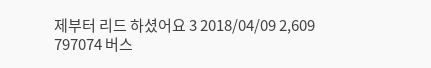제부터 리드 하셨어요 3 2018/04/09 2,609
797074 버스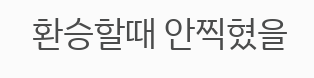환승할때 안찍혔을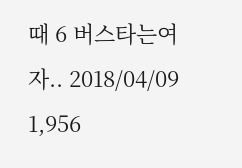때 6 버스타는여자.. 2018/04/09 1,956